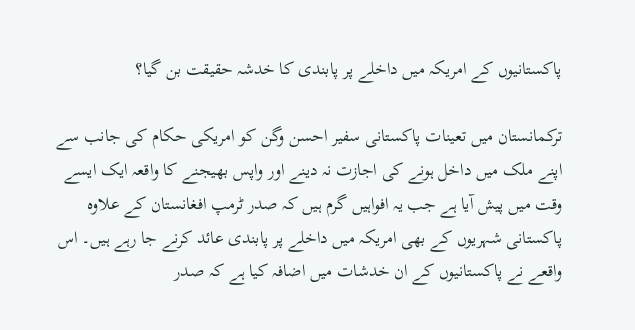پاکستانیوں کے امریکہ میں داخلے پر پابندی کا خدشہ حقیقت بن گیا؟

ترکمانستان میں تعینات پاکستانی سفیر احسن وگن کو امریکی حکام کی جانب سے اپنے ملک میں داخل ہونے کی اجازت نہ دینے اور واپس بھیجنے کا واقعہ ایک ایسے وقت میں پیش آیا ہے جب یہ افواہیں گرم ہیں کہ صدر ٹرمپ افغانستان کے علاوہ پاکستانی شہریوں کے بھی امریکہ میں داخلے پر پابندی عائد کرنے جا رہے ہیں۔ اس واقعے نے پاکستانیوں کے ان خدشات میں اضافہ کیا ہے کہ صدر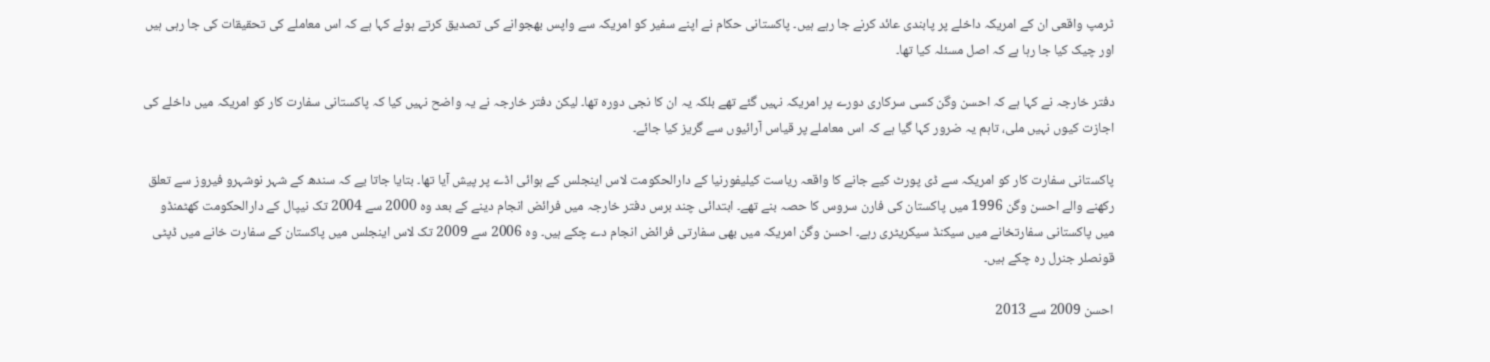ٹرمپ واقعی ان کے امریکہ داخلے پر پابندی عائد کرنے جا رہے ہیں۔ پاکستانی حکام نے اپنے سفیر کو امریکہ سے واپس بھجوانے کی تصدیق کرتے ہوئے کہا ہے کہ اس معاملے کی تحقیقات کی جا رہی ہیں اور چیک کیا جا رہا ہے کہ اصل مسئلہ کیا تھا۔

دفتر خارجہ نے کہا ہے کہ احسن وگن کسی سرکاری دورے پر امریکہ نہیں گئے تھے بلکہ یہ ان کا نجی دورہ تھا۔ لیکن دفتر خارجہ نے یہ واضح نہیں کیا کہ پاکستانی سفارت کار کو امریکہ میں داخلے کی اجازت کیوں نہیں ملی، تاہم یہ ضرور کہا گیا ہے کہ اس معاملے پر قیاس آرائیوں سے گریز کیا جائے۔

پاکستانی سفارت کار کو امریکہ سے ڈی پورٹ کیے جانے کا واقعہ ریاست کیلیفورنیا کے دارالحکومت لاس اینجلس کے ہوائی اڈے پر پیش آیا تھا۔ بتایا جاتا یے کہ سندھ کے شہر نوشہرو فیروز سے تعلق رکھنے والے احسن وگن 1996 میں پاکستان کی فارن سروس کا حصہ بنے تھے۔ ابتدائی چند برس دفتر خارجہ میں فرائض انجام دینے کے بعد وہ 2000 سے 2004 تک نیپال کے دارالحکومت کھٹمنڈو میں پاکستانی سفارتخانے میں سیکنڈ سیکریٹری رہے۔ احسن وگن امریکہ میں بھی سفارتی فرائض انجام دے چکے ہیں۔ وہ 2006 سے 2009 تک لاس اینجلس میں پاکستان کے سفارت خانے میں ڈپٹی قونصلر جنرل رہ چکے ہیں۔

احسن 2009 سے 2013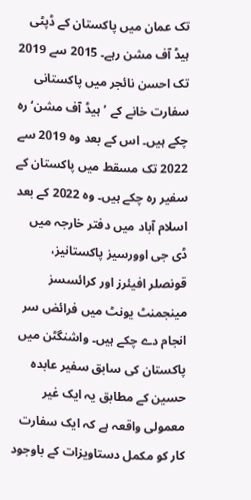تک عمان میں پاکستان کے ڈپٹی ہیڈ آف مشن رہے۔ 2015 سے 2019 تک احسن نائجر میں پاکستانی سفارت خانے کے ’ہیڈ آف مشن‘ رہ چکے ہیں۔ اس کے بعد وہ 2019 سے 2022 تک مسقط میں پاکستان کے سفیر رہ چکے ہیں۔ وہ 2022 کے بعد اسلام آباد میں دفتر خارجہ میں ڈی جی اوورسیز پاکستانیز، قونصلر افیئرز اور کرائسسز مینجمنٹ یونٹ میں فرائض سر انجام دے چکے ہیں۔ واشنگٹن میں پاکستان کی سابق سفیر عابدہ حسین کے مطابق یہ ایک غیر معمولی واقعہ ہے کہ ایک سفارت کار کو مکمل دستاویزات کے باوجود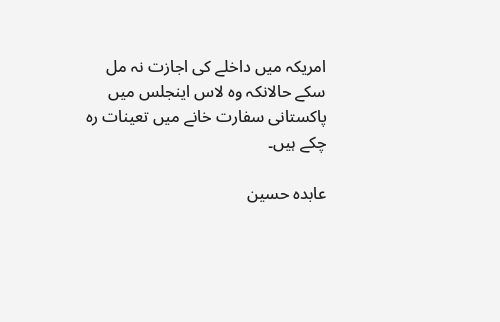امریکہ میں داخلے کی اجازت نہ مل سکے حالانکہ وہ لاس اینجلس میں پاکستانی سفارت خانے میں تعینات رہ چکے ہیں۔

عابدہ حسین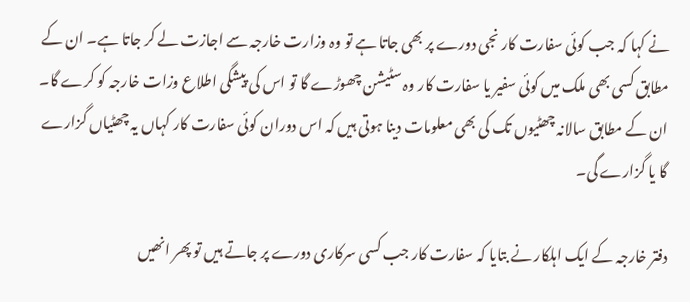نے کہا کہ جب کوئی سفارت کار نجی دورے پر بھی جاتا ہے تو وہ وزارت خارجہ سے اجازت لے کر جاتا ہے۔ ان کے مطابق کسی بھی ملک میں کوئی سفیر یا سفارت کار وہ سٹیشن چھوڑے گا تو اس کی پیشگی اطلاع وزات خارجہ کو کرے گا۔ ان کے مطابق سالانہ چھٹیوں تک کی بھی معلومات دینا ہوتی ہیں کہ اس دوران کوئی سفارت کار کہاں یہ چھٹیاں گزارے گا یا گزارے گی۔

دفتر خارجہ کے ایک اہلکار نے بتایا کہ سفارت کار جب کسی سرکاری دورے پر جاتے ہیں تو پھر انھیں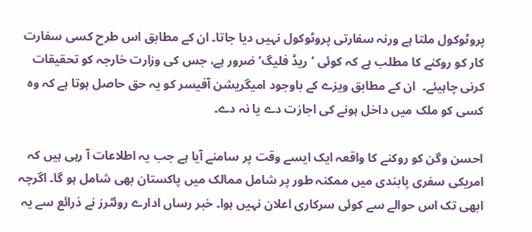پروٹوکول ملتا ہے ورنہ سفارتی پروٹوکول نہیں دیا جاتا۔ ان کے مطابق اس طرح کسی سفارت کار کو روکنے کا مطلب ہے کہ کوئی ’ریڈ فلیگ‘ ضرور ہے، جس کی وزارت خارجہ کو تحقیقات کرنی چاہیئے۔  ان کے مطابق ویزے کے باوجود امیگریشن آفیسر کو یہ حق حاصل ہوتا ہے کہ وہ کسی کو ملک میں داخل ہونے کی اجازت دے یا نہ دے۔

احسن وگن کو روکنے کا واقعہ ایک ایسے وقت پر سامنے آیا ہے جب یہ اطلاعات آ رہی ہیں کہ امریکی سفری پابندی میں ممکنہ طور پر شامل ممالک میں پاکستان بھی شامل ہو گا۔ اگرچہ ابھی تک اس حوالے سے کوئی سرکاری اعلان نہیں ہوا۔ خبر رساں ادارے روئٹرز نے ذرائع سے یہ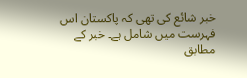خبر شائع کی تھی کہ پاکستان اس فہرست میں شامل ہے۔ خبر کے مطابق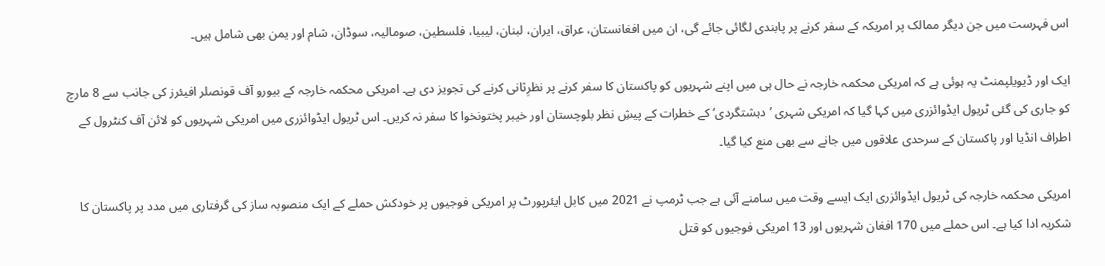اس فہرست میں جن دیگر ممالک پر امریکہ کے سفر کرنے پر پابندی لگائی جائے گی، ان میں افغانستان، عراق، ایران، لبنان، لیبیا، فلسطین، صومالیہ، سوڈان، شام اور یمن بھی شامل ہیں۔

ایک اور ڈیویلپمنٹ یہ ہوئی ہے کہ امریکی محکمہ خارجہ نے حال ہی میں اپنے شہریوں کو پاکستان کا سفر کرنے پر نظرِثانی کرنے کی تجویز دی ہے۔ امریکی محکمہ خارجہ کے بیورو آف قونصلر افیئرز کی جانب سے 8 مارچ کو جاری کی گئی ٹریول ایڈوائزری میں کہا گیا کہ امریکی شہری ’دہشتگردی‘ کے خطرات کے پیشِ نظر بلوچستان اور خیبر پختونخوا کا سفر نہ کریں۔ اس ٹریول ایڈوائزری میں امریکی شہریوں کو لائن آف کنٹرول کے اطراف انڈیا اور پاکستان کے سرحدی علاقوں میں جانے سے بھی منع کیا گیا۔

امریکی محکمہ خارجہ کی ٹریول ایڈوائزری ایک ایسے وقت میں سامنے آئی ہے جب ٹرمپ نے 2021 میں کابل ایئرپورٹ پر امریکی فوجیوں پر خودکش حملے کے ایک منصوبہ ساز کی گرفتاری میں مدد پر پاکستان کا شکریہ ادا کیا ہے۔ اس حملے میں 170 افغان شہریوں اور 13 امریکی فوجیوں کو قتل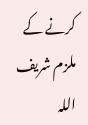کرنے کے ملزم شریف اللہ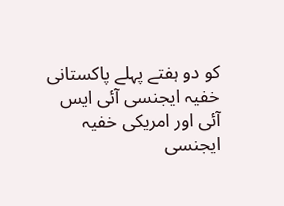کو دو ہفتے پہلے پاکستانی خفیہ ایجنسی آئی ایس آئی اور امریکی خفیہ ایجنسی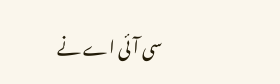سی آئی اے نے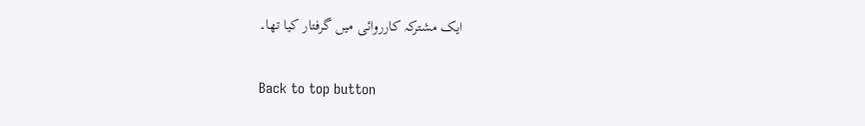ایک مشترکہ کارروائی میں گرفتار کیا تھا۔

Back to top button